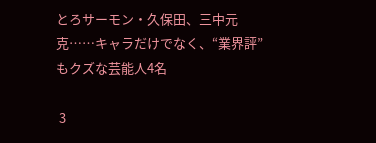とろサーモン・久保田、三中元克……キャラだけでなく、“業界評”もクズな芸能人4名

 3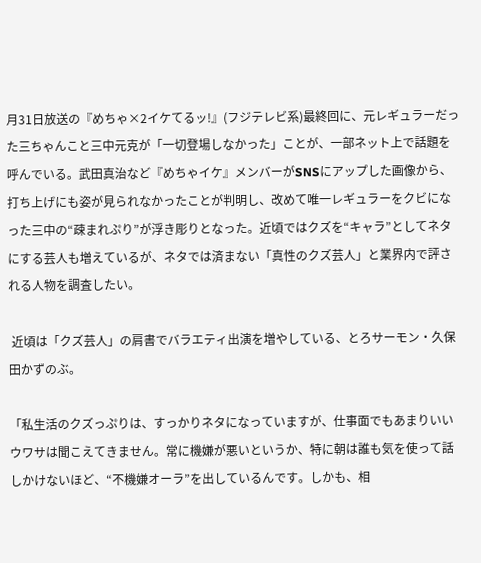月31日放送の『めちゃ×2イケてるッ!』(フジテレビ系)最終回に、元レギュラーだった三ちゃんこと三中元克が「一切登場しなかった」ことが、一部ネット上で話題を呼んでいる。武田真治など『めちゃイケ』メンバーがSNSにアップした画像から、打ち上げにも姿が見られなかったことが判明し、改めて唯一レギュラーをクビになった三中の“疎まれぷり”が浮き彫りとなった。近頃ではクズを“キャラ”としてネタにする芸人も増えているが、ネタでは済まない「真性のクズ芸人」と業界内で評される人物を調査したい。

 近頃は「クズ芸人」の肩書でバラエティ出演を増やしている、とろサーモン・久保田かずのぶ。

「私生活のクズっぷりは、すっかりネタになっていますが、仕事面でもあまりいいウワサは聞こえてきません。常に機嫌が悪いというか、特に朝は誰も気を使って話しかけないほど、“不機嫌オーラ”を出しているんです。しかも、相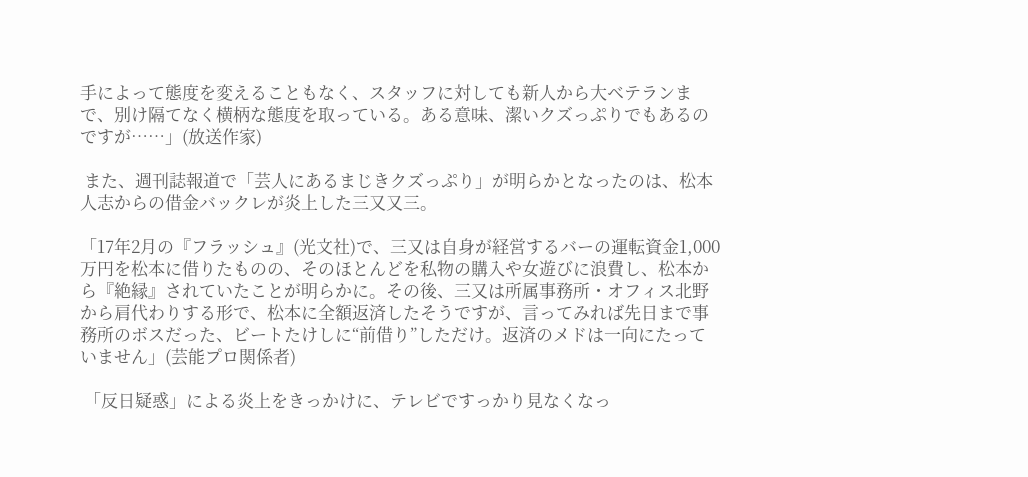手によって態度を変えることもなく、スタッフに対しても新人から大ベテランまで、別け隔てなく横柄な態度を取っている。ある意味、潔いクズっぷりでもあるのですが……」(放送作家)

 また、週刊誌報道で「芸人にあるまじきクズっぷり」が明らかとなったのは、松本人志からの借金バックレが炎上した三又又三。

「17年2月の『フラッシュ』(光文社)で、三又は自身が経営するバーの運転資金1,000万円を松本に借りたものの、そのほとんどを私物の購入や女遊びに浪費し、松本から『絶縁』されていたことが明らかに。その後、三又は所属事務所・オフィス北野から肩代わりする形で、松本に全額返済したそうですが、言ってみれば先日まで事務所のボスだった、ビートたけしに“前借り”しただけ。返済のメドは一向にたっていません」(芸能プロ関係者)

 「反日疑惑」による炎上をきっかけに、テレビですっかり見なくなっ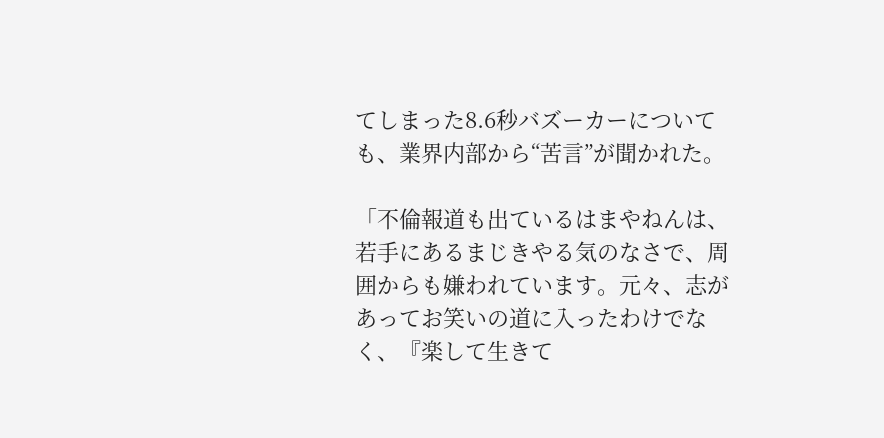てしまった8.6秒バズーカーについても、業界内部から“苦言”が聞かれた。

「不倫報道も出ているはまやねんは、若手にあるまじきやる気のなさで、周囲からも嫌われています。元々、志があってお笑いの道に入ったわけでなく、『楽して生きて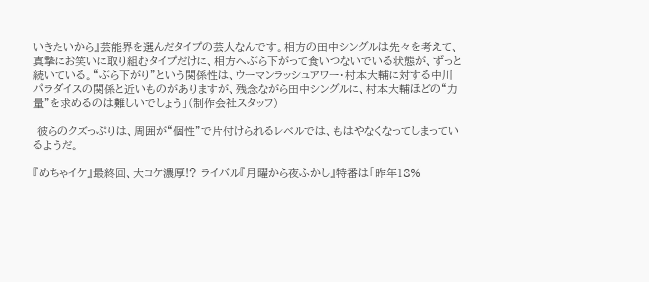いきたいから』芸能界を選んだタイプの芸人なんです。相方の田中シングルは先々を考えて、真摯にお笑いに取り組むタイプだけに、相方へぶら下がって食いつないでいる状態が、ずっと続いている。“ぶら下がり”という関係性は、ウーマンラッシュアワー・村本大輔に対する中川パラダイスの関係と近いものがありますが、残念ながら田中シングルに、村本大輔ほどの“力量”を求めるのは難しいでしょう」(制作会社スタッフ)

 彼らのクズっぷりは、周囲が“個性”で片付けられるレベルでは、もはやなくなってしまっているようだ。

『めちゃイケ』最終回、大コケ濃厚!? ライバル『月曜から夜ふかし』特番は「昨年18%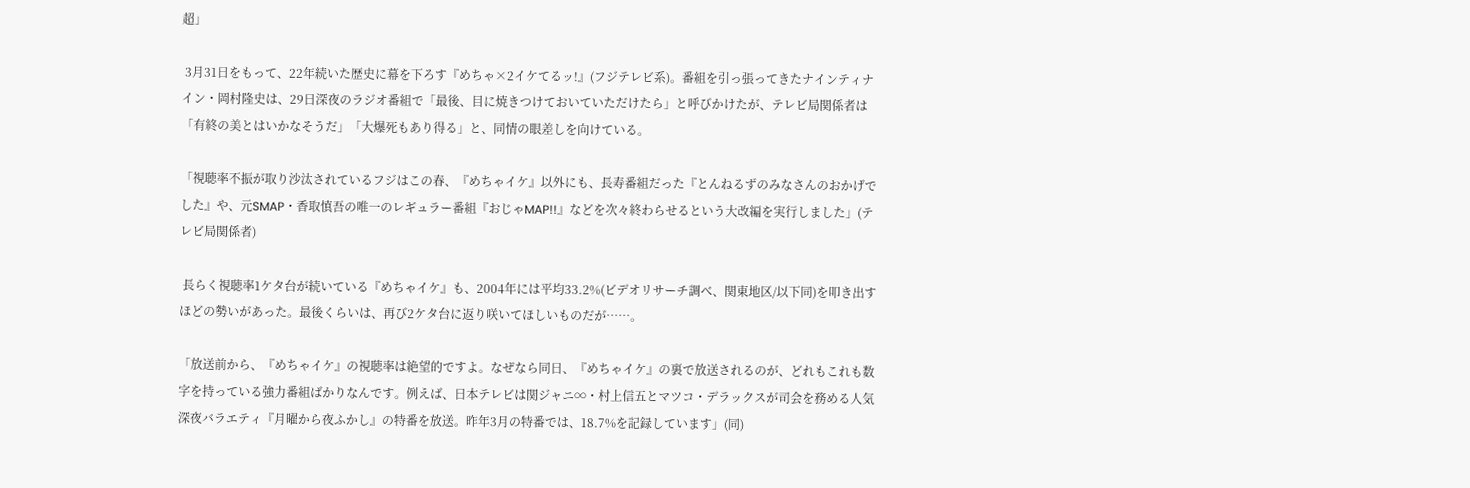超」

 3月31日をもって、22年続いた歴史に幕を下ろす『めちゃ×2イケてるッ!』(フジテレビ系)。番組を引っ張ってきたナインティナイン・岡村隆史は、29日深夜のラジオ番組で「最後、目に焼きつけておいていただけたら」と呼びかけたが、テレビ局関係者は「有終の美とはいかなそうだ」「大爆死もあり得る」と、同情の眼差しを向けている。

「視聴率不振が取り沙汰されているフジはこの春、『めちゃイケ』以外にも、長寿番組だった『とんねるずのみなさんのおかげでした』や、元SMAP・香取慎吾の唯一のレギュラー番組『おじゃMAP!!』などを次々終わらせるという大改編を実行しました」(テレビ局関係者)

 長らく視聴率1ケタ台が続いている『めちゃイケ』も、2004年には平均33.2%(ビデオリサーチ調べ、関東地区/以下同)を叩き出すほどの勢いがあった。最後くらいは、再び2ケタ台に返り咲いてほしいものだが……。

「放送前から、『めちゃイケ』の視聴率は絶望的ですよ。なぜなら同日、『めちゃイケ』の裏で放送されるのが、どれもこれも数字を持っている強力番組ばかりなんです。例えば、日本テレビは関ジャニ∞・村上信五とマツコ・デラックスが司会を務める人気深夜バラエティ『月曜から夜ふかし』の特番を放送。昨年3月の特番では、18.7%を記録しています」(同)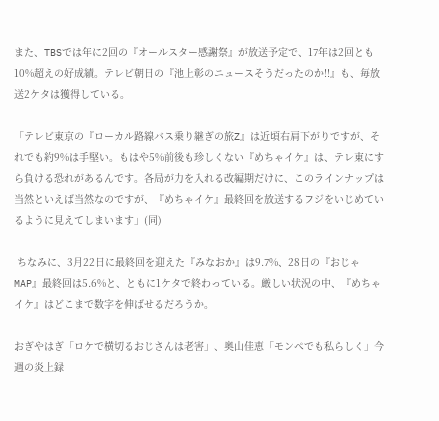また、TBSでは年に2回の『オールスター感謝祭』が放送予定で、17年は2回とも10%超えの好成績。テレビ朝日の『池上彰のニュースそうだったのか!!』も、毎放送2ケタは獲得している。

「テレビ東京の『ローカル路線バス乗り継ぎの旅Z』は近頃右肩下がりですが、それでも約9%は手堅い。もはや5%前後も珍しくない『めちゃイケ』は、テレ東にすら負ける恐れがあるんです。各局が力を入れる改編期だけに、このラインナップは当然といえば当然なのですが、『めちゃイケ』最終回を放送するフジをいじめているように見えてしまいます」(同)

 ちなみに、3月22日に最終回を迎えた『みなおか』は9.7%、28日の『おじゃMAP』最終回は5.6%と、ともに1ケタで終わっている。厳しい状況の中、『めちゃイケ』はどこまで数字を伸ばせるだろうか。

おぎやはぎ「ロケで横切るおじさんは老害」、奥山佳恵「モンペでも私らしく」今週の炎上録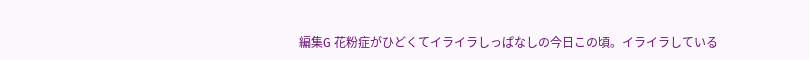編集G 花粉症がひどくてイライラしっぱなしの今日この頃。イライラしている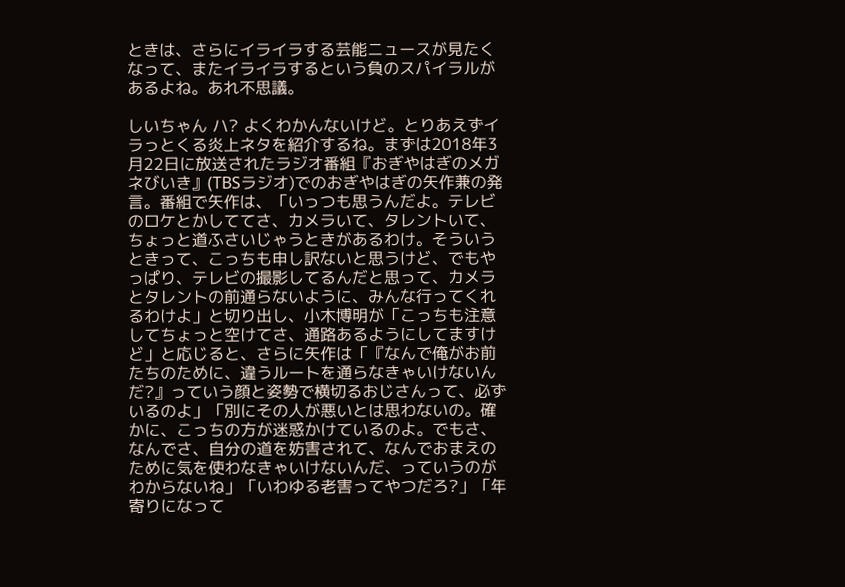ときは、さらにイライラする芸能ニュースが見たくなって、またイライラするという負のスパイラルがあるよね。あれ不思議。

しいちゃん ハ? よくわかんないけど。とりあえずイラっとくる炎上ネタを紹介するね。まずは2018年3月22日に放送されたラジオ番組『おぎやはぎのメガネびいき』(TBSラジオ)でのおぎやはぎの矢作兼の発言。番組で矢作は、「いっつも思うんだよ。テレビのロケとかしててさ、カメラいて、タレントいて、ちょっと道ふさいじゃうときがあるわけ。そういうときって、こっちも申し訳ないと思うけど、でもやっぱり、テレビの撮影してるんだと思って、カメラとタレントの前通らないように、みんな行ってくれるわけよ」と切り出し、小木博明が「こっちも注意してちょっと空けてさ、通路あるようにしてますけど」と応じると、さらに矢作は「『なんで俺がお前たちのために、違うルートを通らなきゃいけないんだ?』っていう顔と姿勢で横切るおじさんって、必ずいるのよ」「別にその人が悪いとは思わないの。確かに、こっちの方が迷惑かけているのよ。でもさ、なんでさ、自分の道を妨害されて、なんでおまえのために気を使わなきゃいけないんだ、っていうのがわからないね」「いわゆる老害ってやつだろ?」「年寄りになって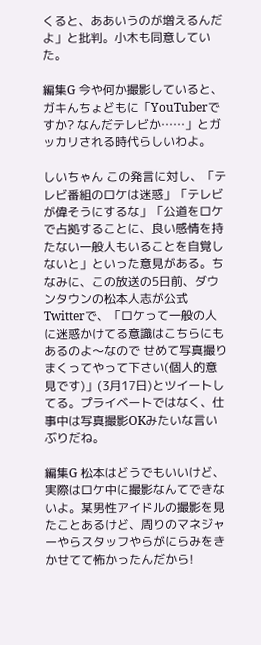くると、ああいうのが増えるんだよ」と批判。小木も同意していた。

編集G 今や何か撮影していると、ガキんちょどもに「YouTuberですか? なんだテレビか……」とガッカリされる時代らしいわよ。

しいちゃん この発言に対し、「テレビ番組のロケは迷惑」「テレビが偉そうにするな」「公道をロケで占拠することに、良い感情を持たない一般人もいることを自覚しないと」といった意見がある。ちなみに、この放送の5日前、ダウンタウンの松本人志が公式Twitterで、「ロケって一般の人に迷惑かけてる意識はこちらにもあるのよ〜なので せめて写真撮りまくってやって下さい(個人的意見です)」(3月17日)とツイートしてる。プライベートではなく、仕事中は写真撮影OKみたいな言いぶりだね。

編集G 松本はどうでもいいけど、実際はロケ中に撮影なんてできないよ。某男性アイドルの撮影を見たことあるけど、周りのマネジャーやらスタッフやらがにらみをきかせてて怖かったんだから!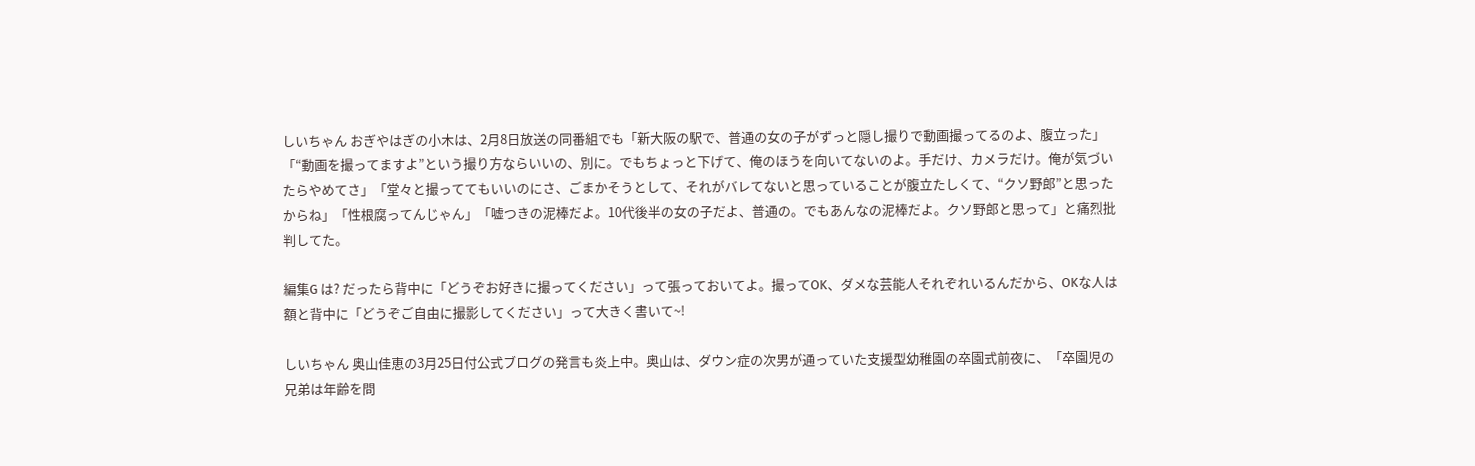しいちゃん おぎやはぎの小木は、2月8日放送の同番組でも「新大阪の駅で、普通の女の子がずっと隠し撮りで動画撮ってるのよ、腹立った」「“動画を撮ってますよ”という撮り方ならいいの、別に。でもちょっと下げて、俺のほうを向いてないのよ。手だけ、カメラだけ。俺が気づいたらやめてさ」「堂々と撮っててもいいのにさ、ごまかそうとして、それがバレてないと思っていることが腹立たしくて、“クソ野郎”と思ったからね」「性根腐ってんじゃん」「嘘つきの泥棒だよ。10代後半の女の子だよ、普通の。でもあんなの泥棒だよ。クソ野郎と思って」と痛烈批判してた。

編集G は? だったら背中に「どうぞお好きに撮ってください」って張っておいてよ。撮ってOK、ダメな芸能人それぞれいるんだから、OKな人は額と背中に「どうぞご自由に撮影してください」って大きく書いて~!

しいちゃん 奥山佳恵の3月25日付公式ブログの発言も炎上中。奥山は、ダウン症の次男が通っていた支援型幼稚園の卒園式前夜に、「卒園児の兄弟は年齢を問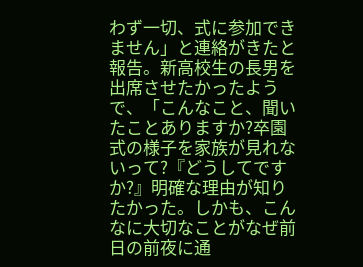わず一切、式に参加できません」と連絡がきたと報告。新高校生の長男を出席させたかったようで、「こんなこと、聞いたことありますか?卒園式の様子を家族が見れないって?『どうしてですか?』明確な理由が知りたかった。しかも、こんなに大切なことがなぜ前日の前夜に通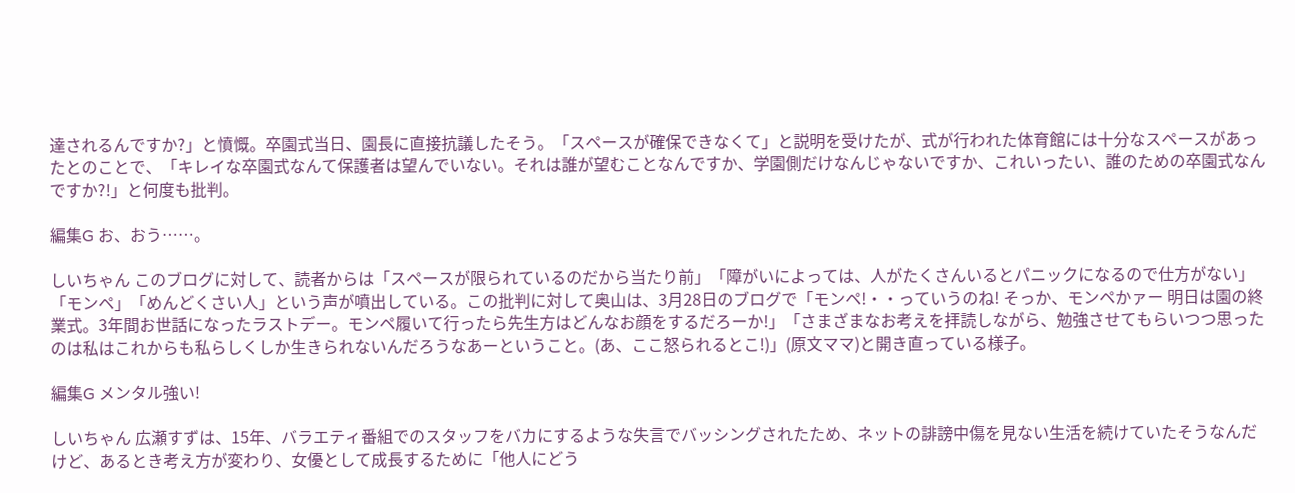達されるんですか?」と憤慨。卒園式当日、園長に直接抗議したそう。「スペースが確保できなくて」と説明を受けたが、式が行われた体育館には十分なスペースがあったとのことで、「キレイな卒園式なんて保護者は望んでいない。それは誰が望むことなんですか、学園側だけなんじゃないですか、これいったい、誰のための卒園式なんですか?!」と何度も批判。

編集G お、おう……。

しいちゃん このブログに対して、読者からは「スペースが限られているのだから当たり前」「障がいによっては、人がたくさんいるとパニックになるので仕方がない」「モンペ」「めんどくさい人」という声が噴出している。この批判に対して奥山は、3月28日のブログで「モンペ!・・っていうのね! そっか、モンペかァー 明日は園の終業式。3年間お世話になったラストデー。モンペ履いて行ったら先生方はどんなお顔をするだろーか!」「さまざまなお考えを拝読しながら、勉強させてもらいつつ思ったのは私はこれからも私らしくしか生きられないんだろうなあーということ。(あ、ここ怒られるとこ!)」(原文ママ)と開き直っている様子。

編集G メンタル強い!

しいちゃん 広瀬すずは、15年、バラエティ番組でのスタッフをバカにするような失言でバッシングされたため、ネットの誹謗中傷を見ない生活を続けていたそうなんだけど、あるとき考え方が変わり、女優として成長するために「他人にどう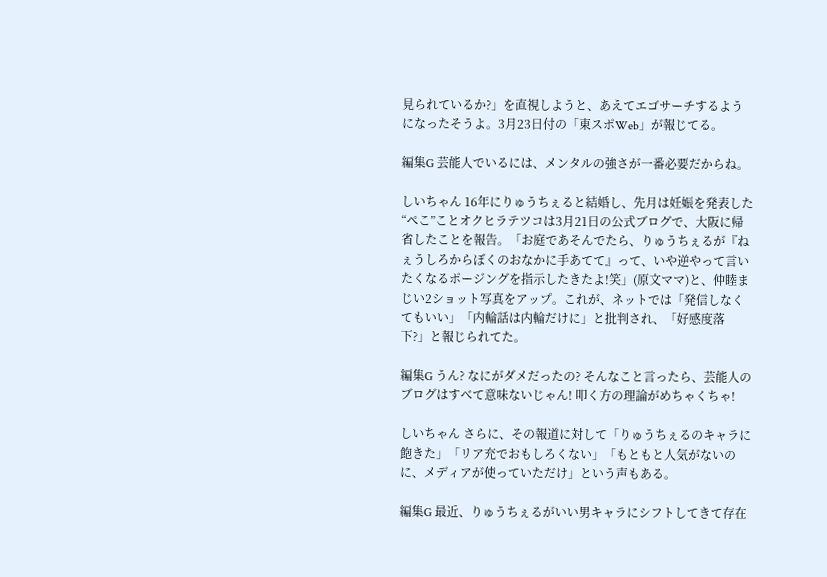見られているか?」を直視しようと、あえてエゴサーチするようになったそうよ。3月23日付の「東スポWeb」が報じてる。

編集G 芸能人でいるには、メンタルの強さが一番必要だからね。

しいちゃん 16年にりゅうちぇると結婚し、先月は妊娠を発表した“ぺこ”ことオクヒラテツコは3月21日の公式ブログで、大阪に帰省したことを報告。「お庭であそんでたら、りゅうちぇるが『ねぇうしろからぼくのおなかに手あてて』って、いや逆やって言いたくなるポージングを指示したきたよ!笑」(原文ママ)と、仲睦まじい2ショット写真をアップ。これが、ネットでは「発信しなくてもいい」「内輪話は内輪だけに」と批判され、「好感度落下?」と報じられてた。

編集G うん? なにがダメだったの? そんなこと言ったら、芸能人のブログはすべて意味ないじゃん! 叩く方の理論がめちゃくちゃ!

しいちゃん さらに、その報道に対して「りゅうちぇるのキャラに飽きた」「リア充でおもしろくない」「もともと人気がないのに、メディアが使っていただけ」という声もある。

編集G 最近、りゅうちぇるがいい男キャラにシフトしてきて存在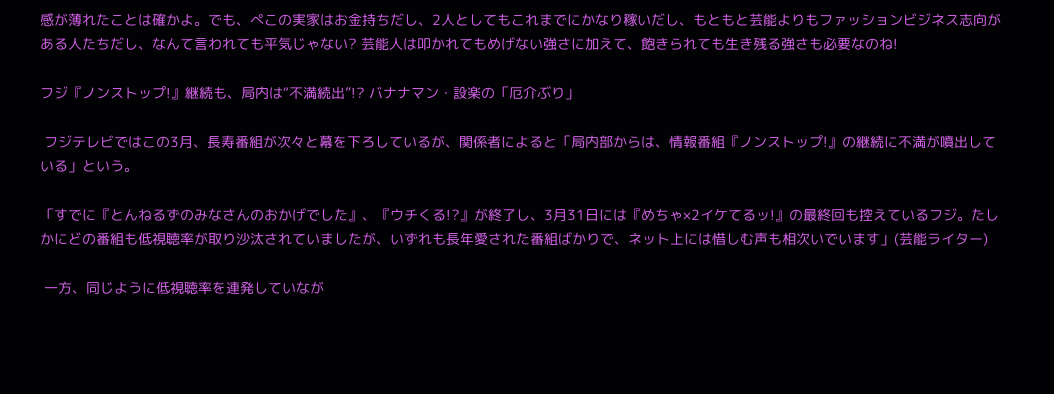感が薄れたことは確かよ。でも、ぺこの実家はお金持ちだし、2人としてもこれまでにかなり稼いだし、もともと芸能よりもファッションビジネス志向がある人たちだし、なんて言われても平気じゃない? 芸能人は叩かれてもめげない強さに加えて、飽きられても生き残る強さも必要なのね!

フジ『ノンストップ!』継続も、局内は“不満続出”!? バナナマン・設楽の「厄介ぶり」

 フジテレビではこの3月、長寿番組が次々と幕を下ろしているが、関係者によると「局内部からは、情報番組『ノンストップ!』の継続に不満が噴出している」という。

「すでに『とんねるずのみなさんのおかげでした』、『ウチくる!?』が終了し、3月31日には『めちゃ×2イケてるッ!』の最終回も控えているフジ。たしかにどの番組も低視聴率が取り沙汰されていましたが、いずれも長年愛された番組ばかりで、ネット上には惜しむ声も相次いでいます」(芸能ライター)

 一方、同じように低視聴率を連発していなが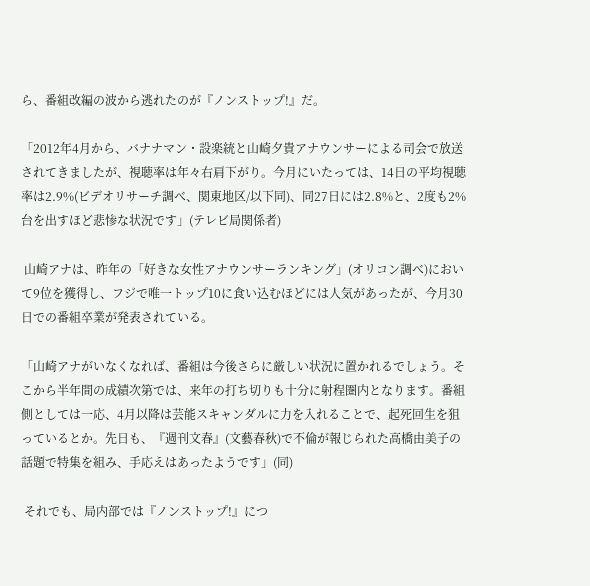ら、番組改編の波から逃れたのが『ノンストップ!』だ。

「2012年4月から、バナナマン・設楽統と山崎夕貴アナウンサーによる司会で放送されてきましたが、視聴率は年々右肩下がり。今月にいたっては、14日の平均視聴率は2.9%(ビデオリサーチ調べ、関東地区/以下同)、同27日には2.8%と、2度も2%台を出すほど悲惨な状況です」(テレビ局関係者)

 山崎アナは、昨年の「好きな女性アナウンサーランキング」(オリコン調べ)において9位を獲得し、フジで唯一トップ10に食い込むほどには人気があったが、今月30日での番組卒業が発表されている。

「山崎アナがいなくなれば、番組は今後さらに厳しい状況に置かれるでしょう。そこから半年間の成績次第では、来年の打ち切りも十分に射程圏内となります。番組側としては一応、4月以降は芸能スキャンダルに力を入れることで、起死回生を狙っているとか。先日も、『週刊文春』(文藝春秋)で不倫が報じられた高橋由美子の話題で特集を組み、手応えはあったようです」(同)

 それでも、局内部では『ノンストップ!』につ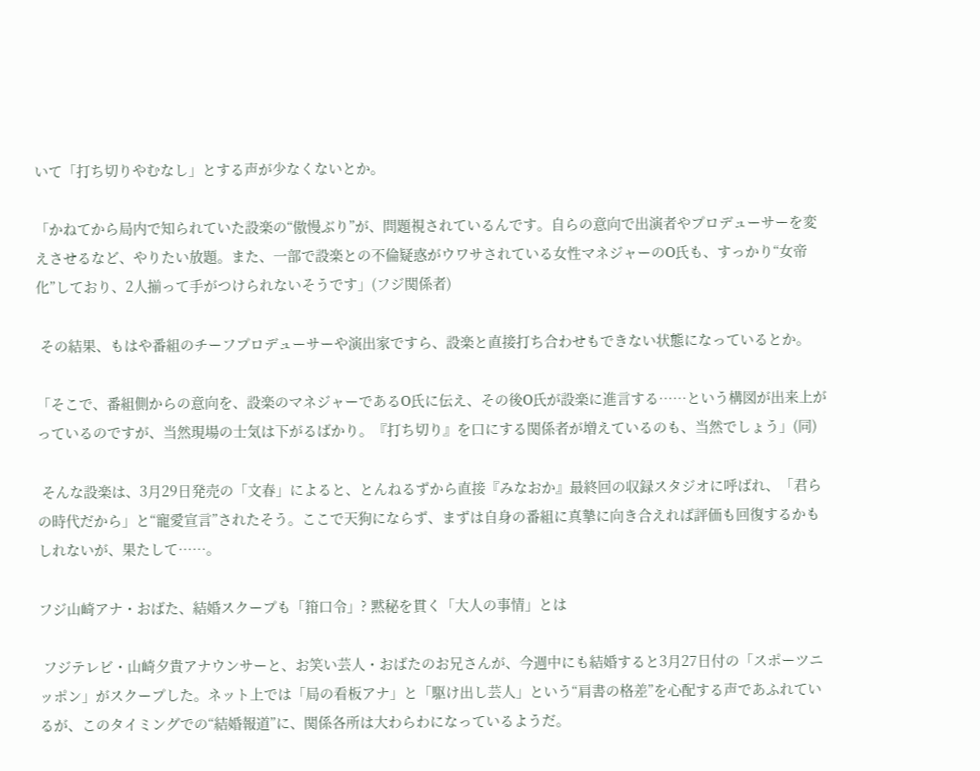いて「打ち切りやむなし」とする声が少なくないとか。

「かねてから局内で知られていた設楽の“傲慢ぶり”が、問題視されているんです。自らの意向で出演者やプロデューサーを変えさせるなど、やりたい放題。また、一部で設楽との不倫疑惑がウワサされている女性マネジャーのO氏も、すっかり“女帝化”しており、2人揃って手がつけられないそうです」(フジ関係者)

 その結果、もはや番組のチーフプロデューサーや演出家ですら、設楽と直接打ち合わせもできない状態になっているとか。

「そこで、番組側からの意向を、設楽のマネジャーであるO氏に伝え、その後O氏が設楽に進言する……という構図が出来上がっているのですが、当然現場の士気は下がるばかり。『打ち切り』を口にする関係者が増えているのも、当然でしょう」(同)

 そんな設楽は、3月29日発売の「文春」によると、とんねるずから直接『みなおか』最終回の収録スタジオに呼ばれ、「君らの時代だから」と“寵愛宣言”されたそう。ここで天狗にならず、まずは自身の番組に真摯に向き合えれば評価も回復するかもしれないが、果たして……。

フジ山崎アナ・おばた、結婚スクープも「箝口令」? 黙秘を貫く「大人の事情」とは

 フジテレビ・山崎夕貴アナウンサーと、お笑い芸人・おばたのお兄さんが、今週中にも結婚すると3月27日付の「スポーツニッポン」がスクープした。ネット上では「局の看板アナ」と「駆け出し芸人」という“肩書の格差”を心配する声であふれているが、このタイミングでの“結婚報道”に、関係各所は大わらわになっているようだ。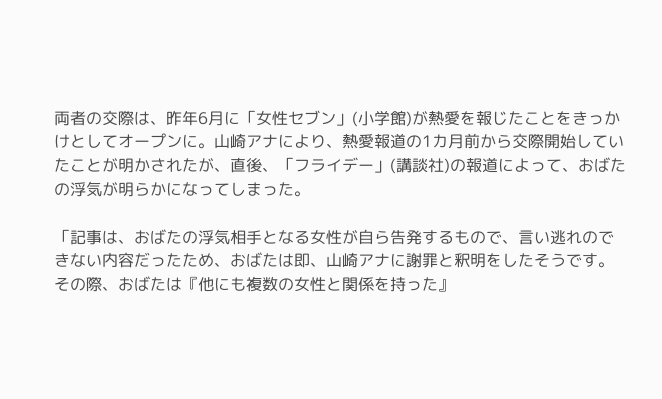両者の交際は、昨年6月に「女性セブン」(小学館)が熱愛を報じたことをきっかけとしてオープンに。山崎アナにより、熱愛報道の1カ月前から交際開始していたことが明かされたが、直後、「フライデー」(講談社)の報道によって、おばたの浮気が明らかになってしまった。

「記事は、おばたの浮気相手となる女性が自ら告発するもので、言い逃れのできない内容だったため、おばたは即、山崎アナに謝罪と釈明をしたそうです。その際、おばたは『他にも複数の女性と関係を持った』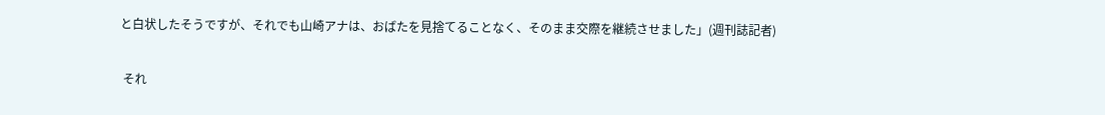と白状したそうですが、それでも山崎アナは、おばたを見捨てることなく、そのまま交際を継続させました」(週刊誌記者)

 それ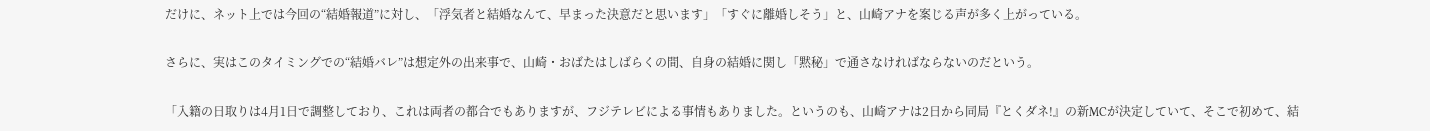だけに、ネット上では今回の“結婚報道”に対し、「浮気者と結婚なんて、早まった決意だと思います」「すぐに離婚しそう」と、山崎アナを案じる声が多く上がっている。

さらに、実はこのタイミングでの“結婚バレ”は想定外の出来事で、山崎・おばたはしばらくの間、自身の結婚に関し「黙秘」で通さなければならないのだという。

「入籍の日取りは4月1日で調整しており、これは両者の都合でもありますが、フジテレビによる事情もありました。というのも、山崎アナは2日から同局『とくダネ!』の新MCが決定していて、そこで初めて、結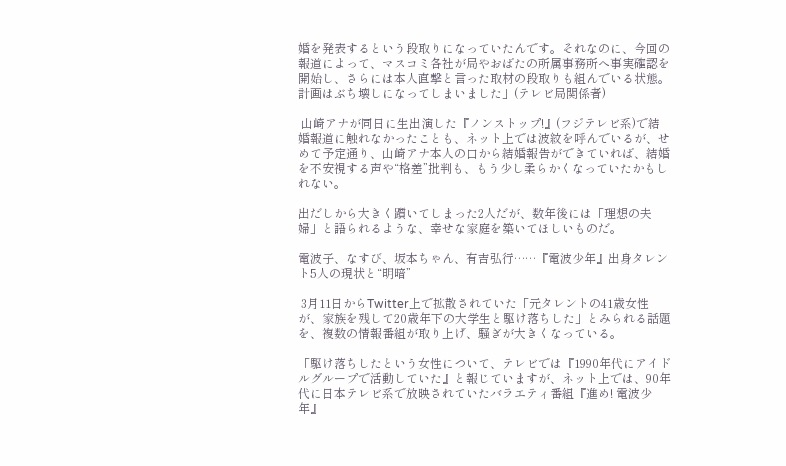婚を発表するという段取りになっていたんです。それなのに、今回の報道によって、マスコミ各社が局やおばたの所属事務所へ事実確認を開始し、さらには本人直撃と言った取材の段取りも組んでいる状態。計画はぶち壊しになってしまいました」(テレビ局関係者)

 山崎アナが同日に生出演した『ノンストップ!』(フジテレビ系)で結婚報道に触れなかったことも、ネット上では波紋を呼んでいるが、せめて予定通り、山崎アナ本人の口から結婚報告ができていれば、結婚を不安視する声や“格差”批判も、もう少し柔らかくなっていたかもしれない。

出だしから大きく躓いてしまった2人だが、数年後には「理想の夫婦」と語られるような、幸せな家庭を築いてほしいものだ。

電波子、なすび、坂本ちゃん、有吉弘行……『電波少年』出身タレント5人の現状と“明暗”

 3月11日からTwitter上で拡散されていた「元タレントの41歳女性が、家族を残して20歳年下の大学生と駆け落ちした」とみられる話題を、複数の情報番組が取り上げ、騒ぎが大きくなっている。

「駆け落ちしたという女性について、テレビでは『1990年代にアイドルグループで活動していた』と報じていますが、ネット上では、90年代に日本テレビ系で放映されていたバラエティ番組『進め! 電波少年』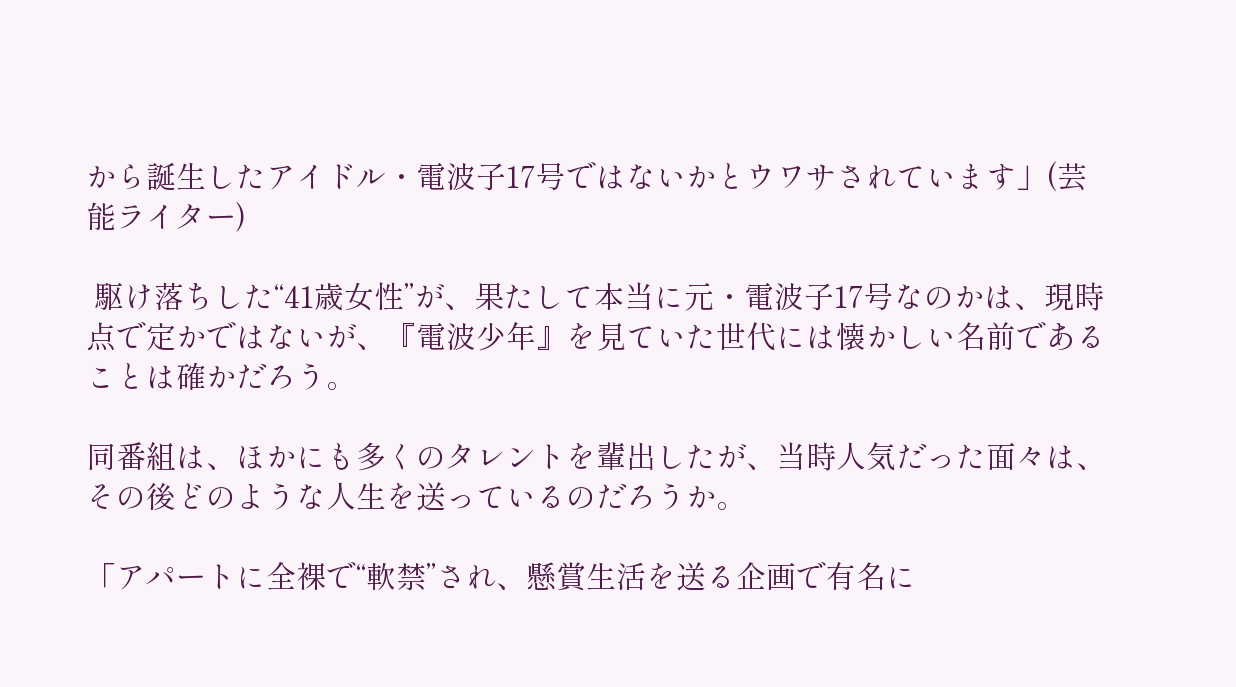から誕生したアイドル・電波子17号ではないかとウワサされています」(芸能ライター)

 駆け落ちした“41歳女性”が、果たして本当に元・電波子17号なのかは、現時点で定かではないが、『電波少年』を見ていた世代には懐かしい名前であることは確かだろう。

同番組は、ほかにも多くのタレントを輩出したが、当時人気だった面々は、その後どのような人生を送っているのだろうか。

「アパートに全裸で“軟禁”され、懸賞生活を送る企画で有名に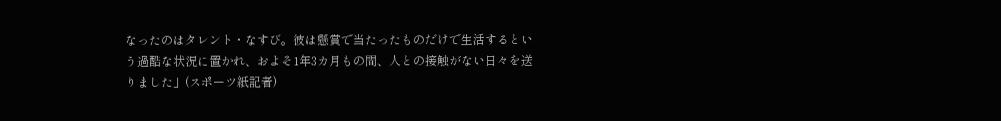なったのはタレント・なすび。彼は懸賞で当たったものだけで生活するという過酷な状況に置かれ、およそ1年3カ月もの間、人との接触がない日々を送りました」(スポーツ紙記者)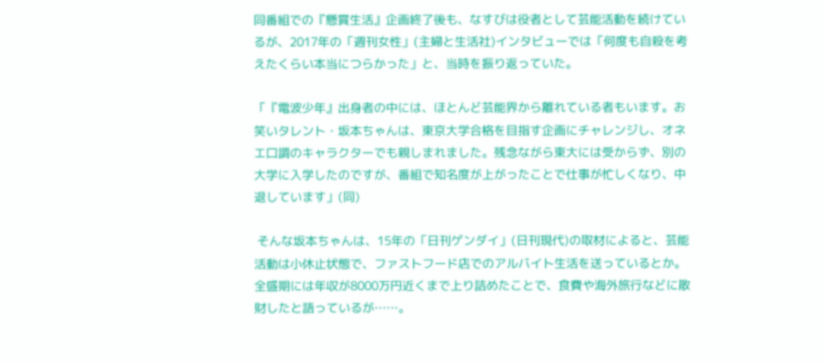同番組での『懸賞生活』企画終了後も、なすびは役者として芸能活動を続けているが、2017年の「週刊女性」(主婦と生活社)インタビューでは「何度も自殺を考えたくらい本当につらかった」と、当時を振り返っていた。

「『電波少年』出身者の中には、ほとんど芸能界から離れている者もいます。お笑いタレント・坂本ちゃんは、東京大学合格を目指す企画にチャレンジし、オネエ口調のキャラクターでも親しまれました。残念ながら東大には受からず、別の大学に入学したのですが、番組で知名度が上がったことで仕事が忙しくなり、中退しています」(同)

 そんな坂本ちゃんは、15年の「日刊ゲンダイ」(日刊現代)の取材によると、芸能活動は小休止状態で、ファストフード店でのアルバイト生活を送っているとか。全盛期には年収が8000万円近くまで上り詰めたことで、食費や海外旅行などに散財したと語っているが……。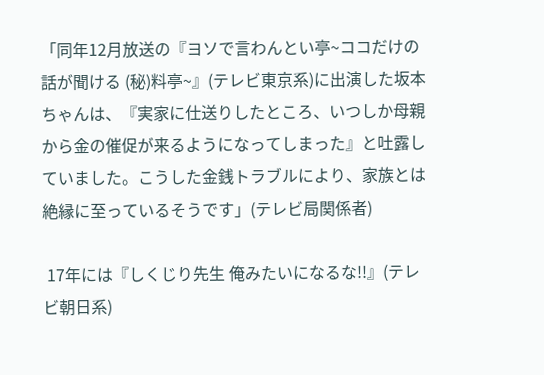「同年12月放送の『ヨソで言わんとい亭~ココだけの話が聞ける (秘)料亭~』(テレビ東京系)に出演した坂本ちゃんは、『実家に仕送りしたところ、いつしか母親から金の催促が来るようになってしまった』と吐露していました。こうした金銭トラブルにより、家族とは絶縁に至っているそうです」(テレビ局関係者)

 17年には『しくじり先生 俺みたいになるな!!』(テレビ朝日系)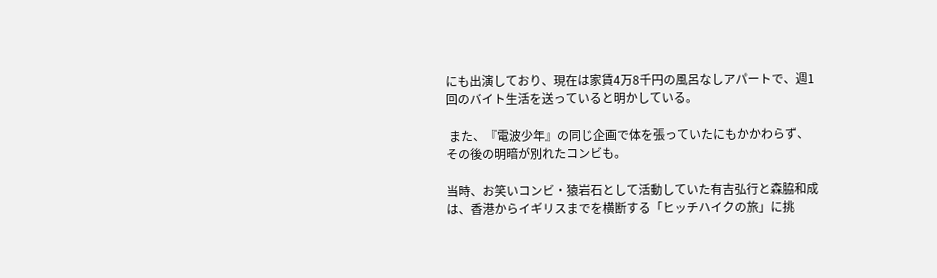にも出演しており、現在は家賃4万8千円の風呂なしアパートで、週1回のバイト生活を送っていると明かしている。

 また、『電波少年』の同じ企画で体を張っていたにもかかわらず、その後の明暗が別れたコンビも。

当時、お笑いコンビ・猿岩石として活動していた有吉弘行と森脇和成は、香港からイギリスまでを横断する「ヒッチハイクの旅」に挑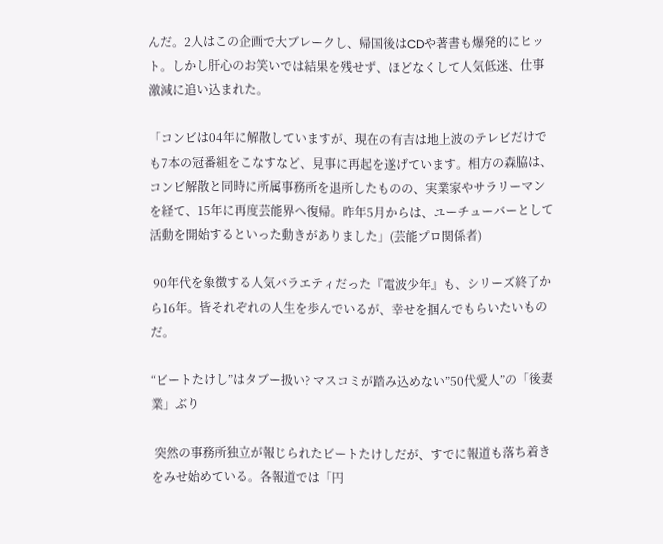んだ。2人はこの企画で大ブレークし、帰国後はCDや著書も爆発的にヒット。しかし肝心のお笑いでは結果を残せず、ほどなくして人気低迷、仕事激減に追い込まれた。

「コンビは04年に解散していますが、現在の有吉は地上波のテレビだけでも7本の冠番組をこなすなど、見事に再起を遂げています。相方の森脇は、コンビ解散と同時に所属事務所を退所したものの、実業家やサラリーマンを経て、15年に再度芸能界へ復帰。昨年5月からは、ユーチューバーとして活動を開始するといった動きがありました」(芸能プロ関係者)

 90年代を象徴する人気バラエティだった『電波少年』も、シリーズ終了から16年。皆それぞれの人生を歩んでいるが、幸せを掴んでもらいたいものだ。

“ビートたけし”はタブー扱い? マスコミが踏み込めない”50代愛人”の「後妻業」ぶり

 突然の事務所独立が報じられたビートたけしだが、すでに報道も落ち着きをみせ始めている。各報道では「円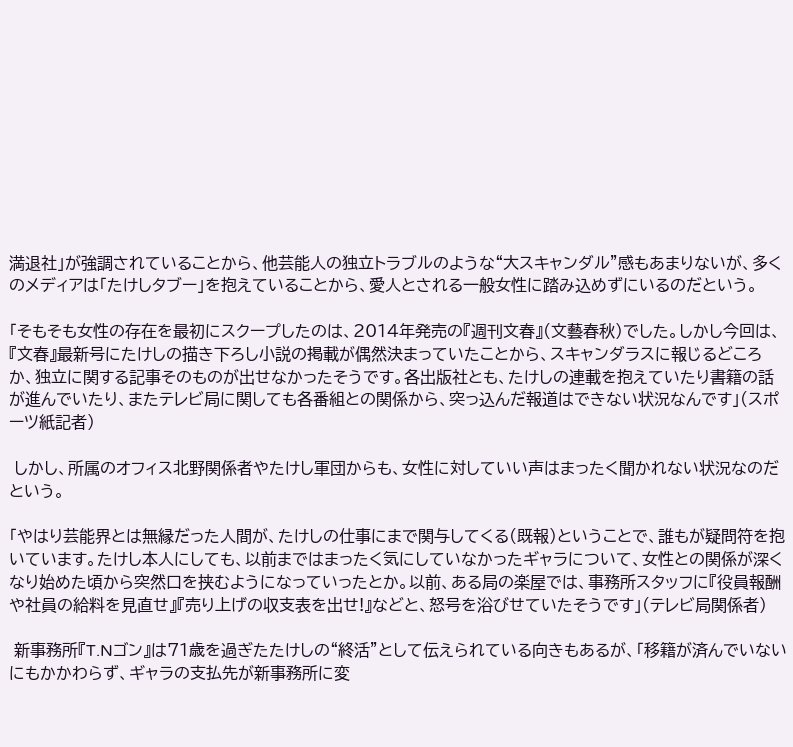満退社」が強調されていることから、他芸能人の独立トラブルのような“大スキャンダル”感もあまりないが、多くのメディアは「たけしタブー」を抱えていることから、愛人とされる一般女性に踏み込めずにいるのだという。

「そもそも女性の存在を最初にスクープしたのは、2014年発売の『週刊文春』(文藝春秋)でした。しかし今回は、『文春』最新号にたけしの描き下ろし小説の掲載が偶然決まっていたことから、スキャンダラスに報じるどころか、独立に関する記事そのものが出せなかったそうです。各出版社とも、たけしの連載を抱えていたり書籍の話が進んでいたり、またテレビ局に関しても各番組との関係から、突っ込んだ報道はできない状況なんです」(スポーツ紙記者)

 しかし、所属のオフィス北野関係者やたけし軍団からも、女性に対していい声はまったく聞かれない状況なのだという。

「やはり芸能界とは無縁だった人間が、たけしの仕事にまで関与してくる(既報)ということで、誰もが疑問符を抱いています。たけし本人にしても、以前まではまったく気にしていなかったギャラについて、女性との関係が深くなり始めた頃から突然口を挟むようになっていったとか。以前、ある局の楽屋では、事務所スタッフに『役員報酬や社員の給料を見直せ』『売り上げの収支表を出せ!』などと、怒号を浴びせていたそうです」(テレビ局関係者)

 新事務所『T.Nゴン』は71歳を過ぎたたけしの“終活”として伝えられている向きもあるが、「移籍が済んでいないにもかかわらず、ギャラの支払先が新事務所に変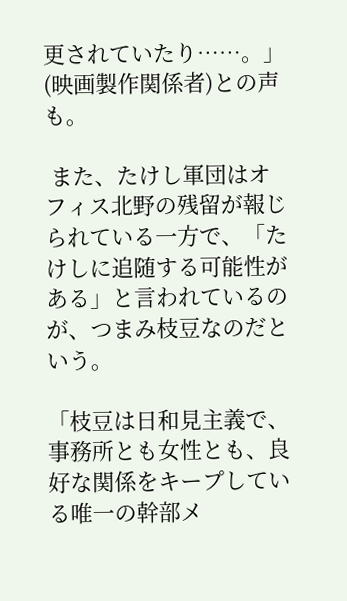更されていたり……。」(映画製作関係者)との声も。

 また、たけし軍団はオフィス北野の残留が報じられている一方で、「たけしに追随する可能性がある」と言われているのが、つまみ枝豆なのだという。

「枝豆は日和見主義で、事務所とも女性とも、良好な関係をキープしている唯一の幹部メ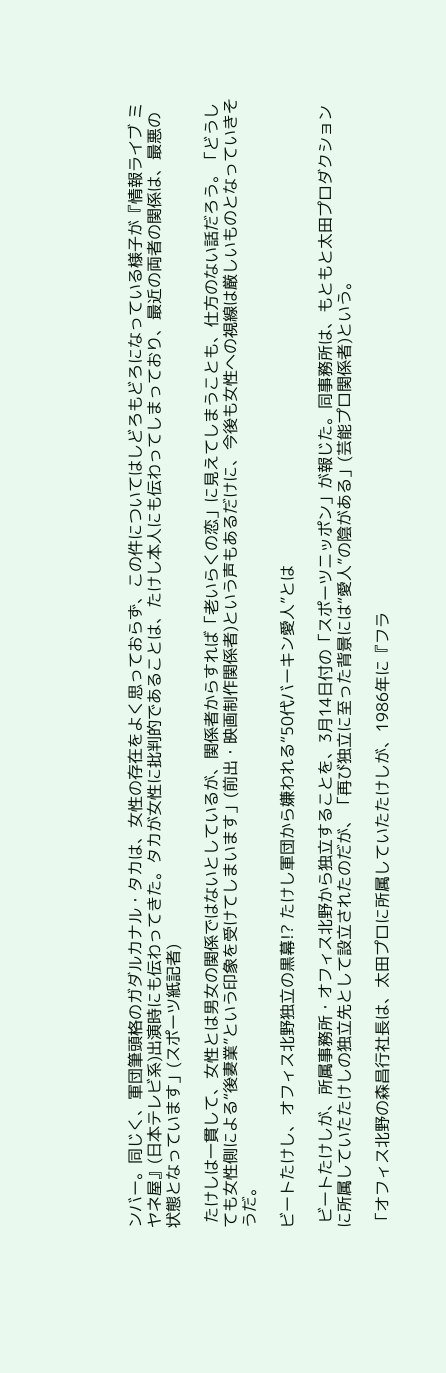ンバー。同じく、軍団筆頭格のガダルカナル・タカは、女性の存在をよく思っておらず、この件についてはしどろもどろになっている様子が『情報ライブ ミヤネ屋』(日本テレビ系)出演時にも伝わってきた。タカが女性に批判的であることは、たけし本人にも伝わってしまっており、最近の両者の関係は、最悪の状態となっています」(スポーツ紙記者)

 たけしは一貫して、女性とは男女の関係ではないとしているが、関係者からすれば「老いらくの恋」に見えてしまうことも、仕方のない話だろう。「どうしても女性側による“後妻業”という印象を受けてしまいます」(前出・映画制作関係者)という声もあるだけに、今後も女性への視線は厳しいものとなっていきそうだ。

ビートたけし、オフィス北野独立の黒幕!? たけし軍団から嫌われる“50代バーキン愛人”とは

 ビートたけしが、所属事務所・オフィス北野から独立することを、3月14日付の「スポーツニッポン」が報じた。同事務所は、もともと太田プロダクションに所属していたたけしの独立先として設立されたのだが、「再び独立に至った背景には“愛人”の陰がある」(芸能プロ関係者)という。

「オフィス北野の森昌行社長は、太田プロに所属していたたけしが、1986年に『フラ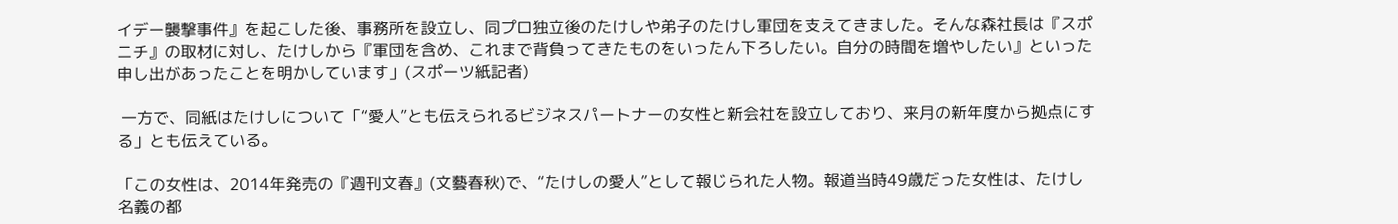イデー襲撃事件』を起こした後、事務所を設立し、同プロ独立後のたけしや弟子のたけし軍団を支えてきました。そんな森社長は『スポニチ』の取材に対し、たけしから『軍団を含め、これまで背負ってきたものをいったん下ろしたい。自分の時間を増やしたい』といった申し出があったことを明かしています」(スポーツ紙記者)

 一方で、同紙はたけしについて「“愛人”とも伝えられるビジネスパートナーの女性と新会社を設立しており、来月の新年度から拠点にする」とも伝えている。

「この女性は、2014年発売の『週刊文春』(文藝春秋)で、“たけしの愛人”として報じられた人物。報道当時49歳だった女性は、たけし名義の都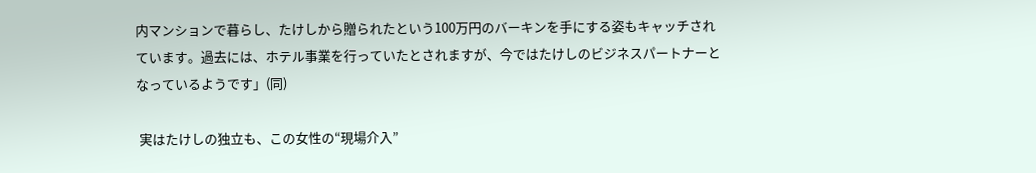内マンションで暮らし、たけしから贈られたという100万円のバーキンを手にする姿もキャッチされています。過去には、ホテル事業を行っていたとされますが、今ではたけしのビジネスパートナーとなっているようです」(同)

 実はたけしの独立も、この女性の“現場介入”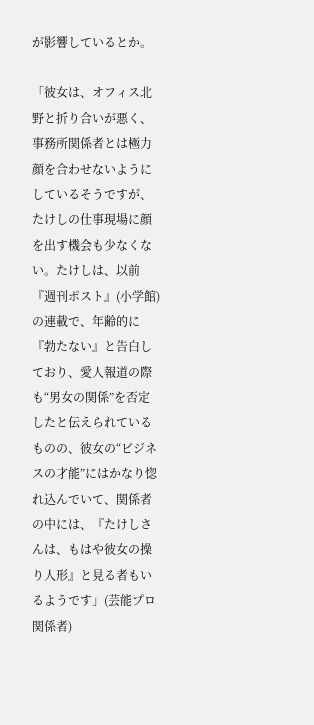が影響しているとか。

「彼女は、オフィス北野と折り合いが悪く、事務所関係者とは極力顔を合わせないようにしているそうですが、たけしの仕事現場に顔を出す機会も少なくない。たけしは、以前『週刊ポスト』(小学館)の連載で、年齢的に『勃たない』と告白しており、愛人報道の際も“男女の関係”を否定したと伝えられているものの、彼女の“ビジネスの才能”にはかなり惚れ込んでいて、関係者の中には、『たけしさんは、もはや彼女の操り人形』と見る者もいるようです」(芸能プロ関係者)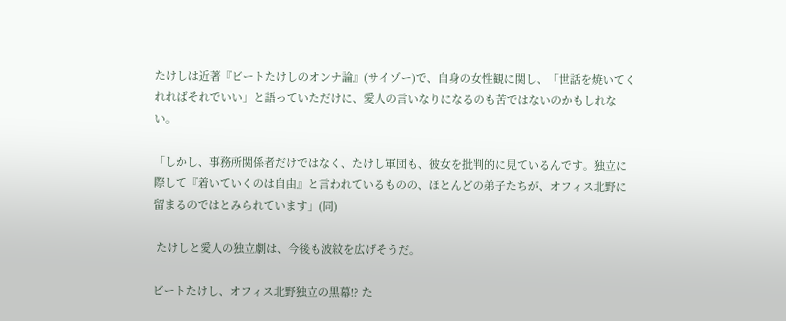たけしは近著『ビートたけしのオンナ論』(サイゾー)で、自身の女性観に関し、「世話を焼いてくれればそれでいい」と語っていただけに、愛人の言いなりになるのも苦ではないのかもしれない。

「しかし、事務所関係者だけではなく、たけし軍団も、彼女を批判的に見ているんです。独立に際して『着いていくのは自由』と言われているものの、ほとんどの弟子たちが、オフィス北野に留まるのではとみられています」(同)

 たけしと愛人の独立劇は、今後も波紋を広げそうだ。

ビートたけし、オフィス北野独立の黒幕!? た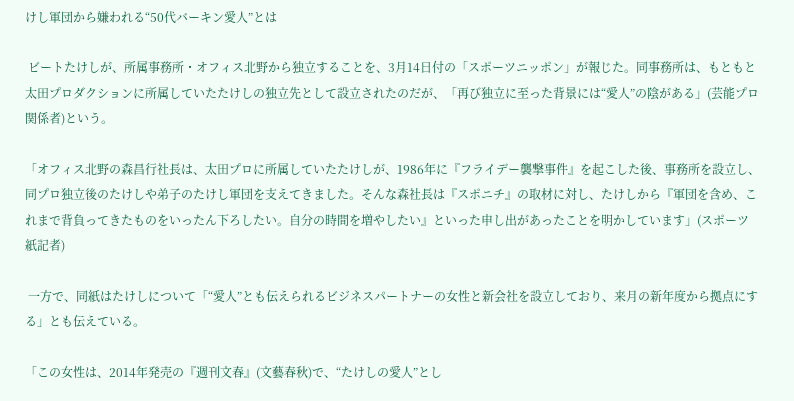けし軍団から嫌われる“50代バーキン愛人”とは

 ビートたけしが、所属事務所・オフィス北野から独立することを、3月14日付の「スポーツニッポン」が報じた。同事務所は、もともと太田プロダクションに所属していたたけしの独立先として設立されたのだが、「再び独立に至った背景には“愛人”の陰がある」(芸能プロ関係者)という。

「オフィス北野の森昌行社長は、太田プロに所属していたたけしが、1986年に『フライデー襲撃事件』を起こした後、事務所を設立し、同プロ独立後のたけしや弟子のたけし軍団を支えてきました。そんな森社長は『スポニチ』の取材に対し、たけしから『軍団を含め、これまで背負ってきたものをいったん下ろしたい。自分の時間を増やしたい』といった申し出があったことを明かしています」(スポーツ紙記者)

 一方で、同紙はたけしについて「“愛人”とも伝えられるビジネスパートナーの女性と新会社を設立しており、来月の新年度から拠点にする」とも伝えている。

「この女性は、2014年発売の『週刊文春』(文藝春秋)で、“たけしの愛人”とし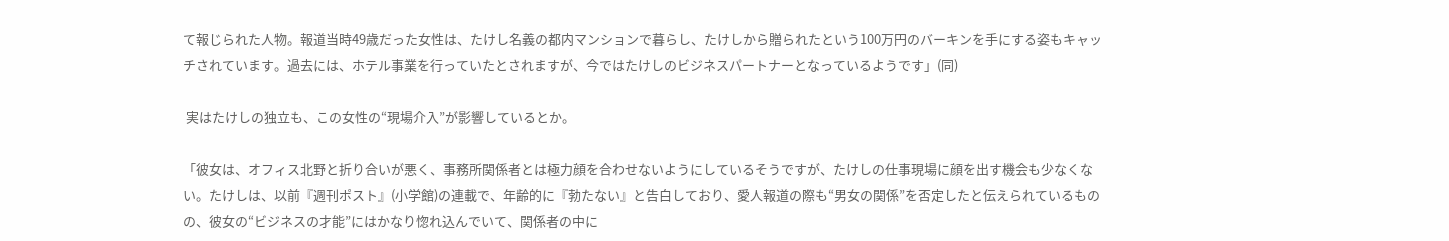て報じられた人物。報道当時49歳だった女性は、たけし名義の都内マンションで暮らし、たけしから贈られたという100万円のバーキンを手にする姿もキャッチされています。過去には、ホテル事業を行っていたとされますが、今ではたけしのビジネスパートナーとなっているようです」(同)

 実はたけしの独立も、この女性の“現場介入”が影響しているとか。

「彼女は、オフィス北野と折り合いが悪く、事務所関係者とは極力顔を合わせないようにしているそうですが、たけしの仕事現場に顔を出す機会も少なくない。たけしは、以前『週刊ポスト』(小学館)の連載で、年齢的に『勃たない』と告白しており、愛人報道の際も“男女の関係”を否定したと伝えられているものの、彼女の“ビジネスの才能”にはかなり惚れ込んでいて、関係者の中に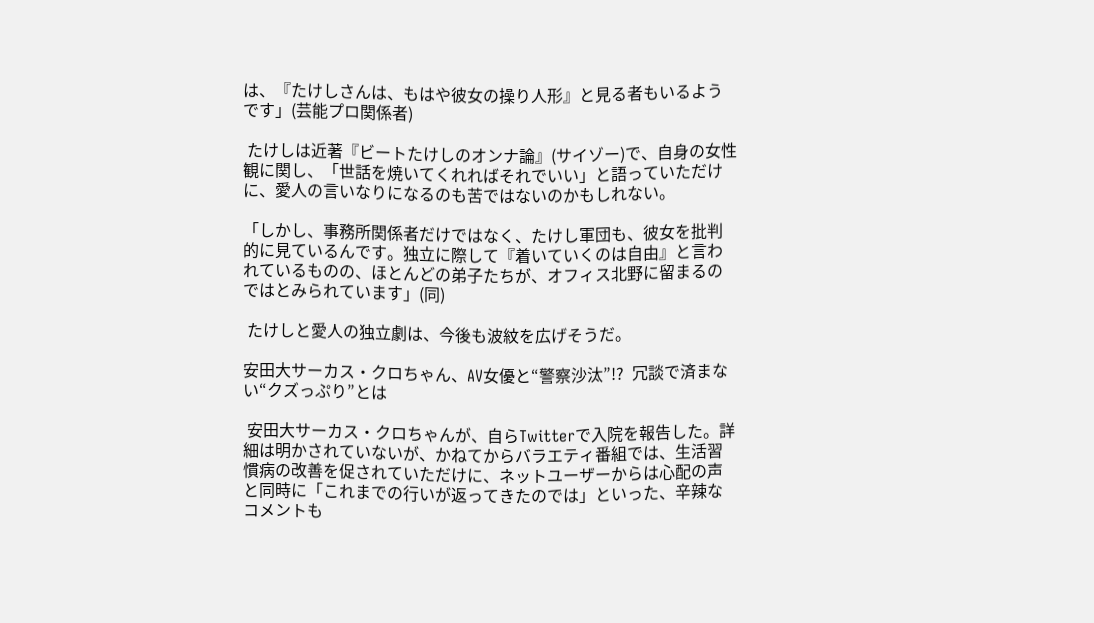は、『たけしさんは、もはや彼女の操り人形』と見る者もいるようです」(芸能プロ関係者)

 たけしは近著『ビートたけしのオンナ論』(サイゾー)で、自身の女性観に関し、「世話を焼いてくれればそれでいい」と語っていただけに、愛人の言いなりになるのも苦ではないのかもしれない。

「しかし、事務所関係者だけではなく、たけし軍団も、彼女を批判的に見ているんです。独立に際して『着いていくのは自由』と言われているものの、ほとんどの弟子たちが、オフィス北野に留まるのではとみられています」(同)

 たけしと愛人の独立劇は、今後も波紋を広げそうだ。

安田大サーカス・クロちゃん、AV女優と“警察沙汰”!?  冗談で済まない“クズっぷり”とは

 安田大サーカス・クロちゃんが、自らTwitterで入院を報告した。詳細は明かされていないが、かねてからバラエティ番組では、生活習慣病の改善を促されていただけに、ネットユーザーからは心配の声と同時に「これまでの行いが返ってきたのでは」といった、辛辣なコメントも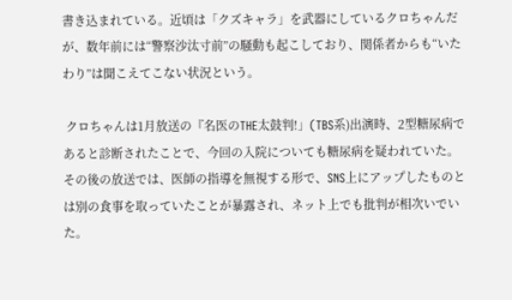書き込まれている。近頃は「クズキャラ」を武器にしているクロちゃんだが、数年前には“警察沙汰寸前”の騒動も起こしており、関係者からも“いたわり”は聞こえてこない状況という。

 クロちゃんは1月放送の『名医のTHE太鼓判!」(TBS系)出演時、2型糖尿病であると診断されたことで、今回の入院についても糖尿病を疑われていた。その後の放送では、医師の指導を無視する形で、SNS上にアップしたものとは別の食事を取っていたことが暴露され、ネット上でも批判が相次いでいた。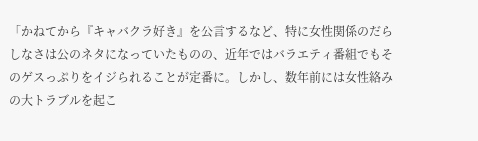「かねてから『キャバクラ好き』を公言するなど、特に女性関係のだらしなさは公のネタになっていたものの、近年ではバラエティ番組でもそのゲスっぷりをイジられることが定番に。しかし、数年前には女性絡みの大トラブルを起こ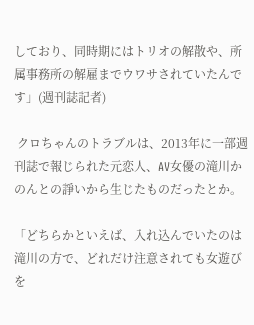しており、同時期にはトリオの解散や、所属事務所の解雇までウワサされていたんです」(週刊誌記者)

 クロちゃんのトラブルは、2013年に一部週刊誌で報じられた元恋人、AV女優の滝川かのんとの諍いから生じたものだったとか。

「どちらかといえば、入れ込んでいたのは滝川の方で、どれだけ注意されても女遊びを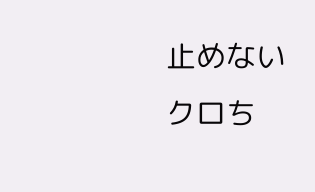止めないクロち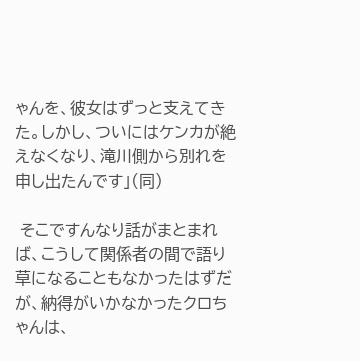ゃんを、彼女はずっと支えてきた。しかし、ついにはケンカが絶えなくなり、滝川側から別れを申し出たんです」(同)

 そこですんなり話がまとまれば、こうして関係者の間で語り草になることもなかったはずだが、納得がいかなかったクロちゃんは、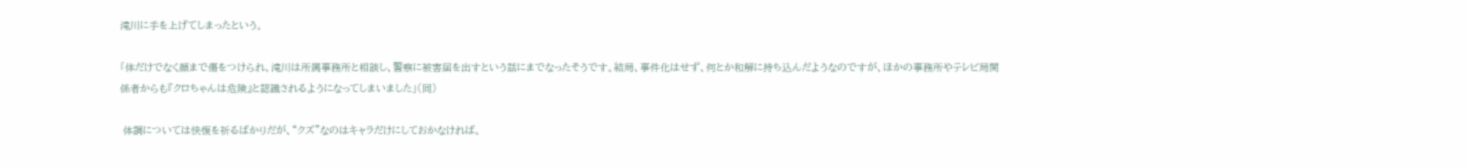滝川に手を上げてしまったという。

「体だけでなく顔まで傷をつけられ、滝川は所属事務所と相談し、警察に被害届を出すという話にまでなったそうです。結局、事件化はせず、何とか和解に持ち込んだようなのですが、ほかの事務所やテレビ局関係者からも『クロちゃんは危険』と認識されるようになってしまいました」(同)

 体調については快復を祈るばかりだが、“クズ”なのはキャラだけにしておかなければ、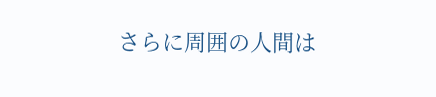さらに周囲の人間は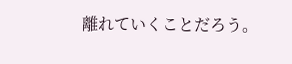離れていくことだろう。